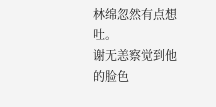林绵忽然有点想吐。
谢无恙察觉到他的脸色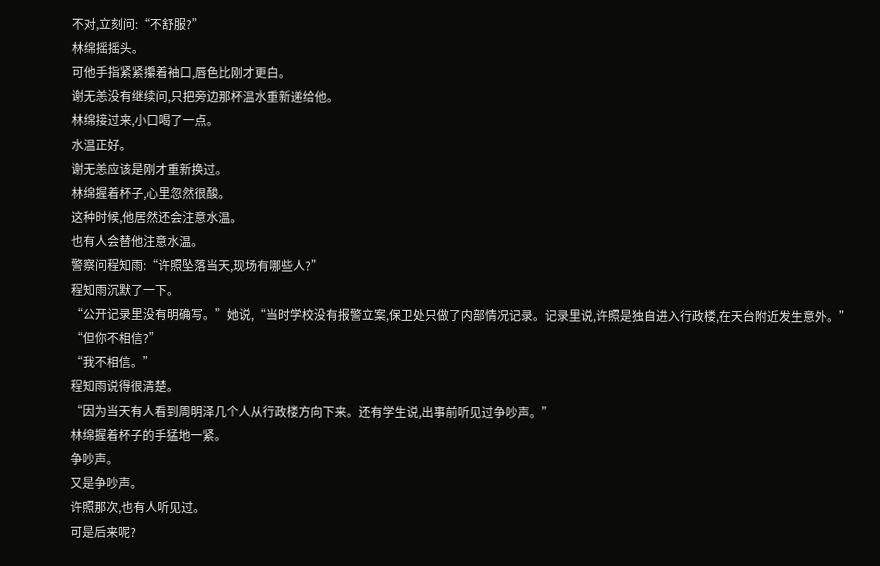不对,立刻问:“不舒服?”
林绵摇摇头。
可他手指紧紧攥着袖口,唇色比刚才更白。
谢无恙没有继续问,只把旁边那杯温水重新递给他。
林绵接过来,小口喝了一点。
水温正好。
谢无恙应该是刚才重新换过。
林绵握着杯子,心里忽然很酸。
这种时候,他居然还会注意水温。
也有人会替他注意水温。
警察问程知雨:“许照坠落当天,现场有哪些人?”
程知雨沉默了一下。
“公开记录里没有明确写。”她说,“当时学校没有报警立案,保卫处只做了内部情况记录。记录里说,许照是独自进入行政楼,在天台附近发生意外。”
“但你不相信?”
“我不相信。”
程知雨说得很清楚。
“因为当天有人看到周明泽几个人从行政楼方向下来。还有学生说,出事前听见过争吵声。”
林绵握着杯子的手猛地一紧。
争吵声。
又是争吵声。
许照那次,也有人听见过。
可是后来呢?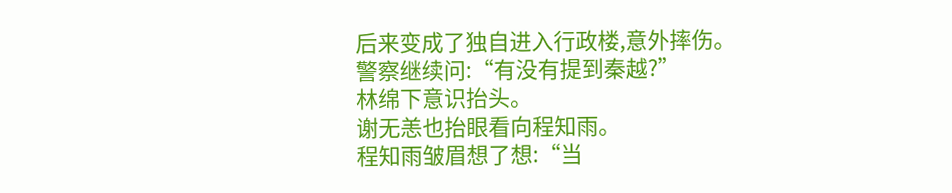后来变成了独自进入行政楼,意外摔伤。
警察继续问:“有没有提到秦越?”
林绵下意识抬头。
谢无恙也抬眼看向程知雨。
程知雨皱眉想了想:“当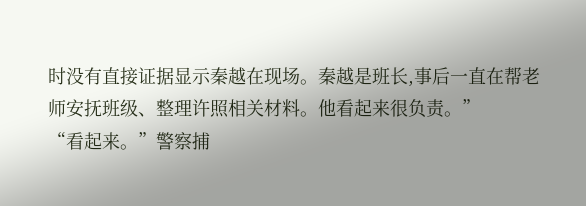时没有直接证据显示秦越在现场。秦越是班长,事后一直在帮老师安抚班级、整理许照相关材料。他看起来很负责。”
“看起来。”警察捕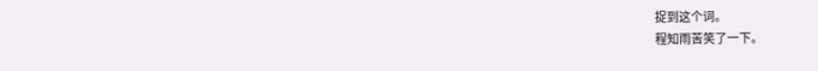捉到这个词。
程知雨苦笑了一下。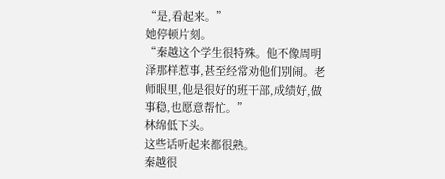“是,看起来。”
她停顿片刻。
“秦越这个学生很特殊。他不像周明泽那样惹事,甚至经常劝他们别闹。老师眼里,他是很好的班干部,成绩好,做事稳,也愿意帮忙。”
林绵低下头。
这些话听起来都很熟。
秦越很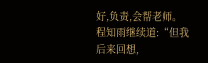好,负责,会帮老师。
程知雨继续道:“但我后来回想,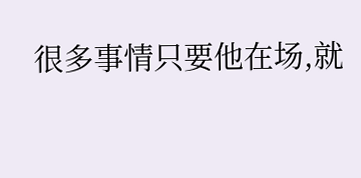很多事情只要他在场,就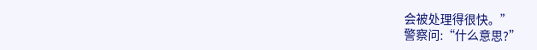会被处理得很快。”
警察问:“什么意思?”